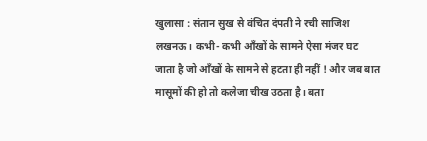खुलासा : संतान सुख से वंचित दंपती ने रची साजिश
लखनऊ। कभी- कभी आँखों के सामने ऐसा मंजर घट जाता है जो आँखों के सामने से हटता ही नहीं ! और जब बात मासूमों की हो तो कलेजा चीख उठता है। बता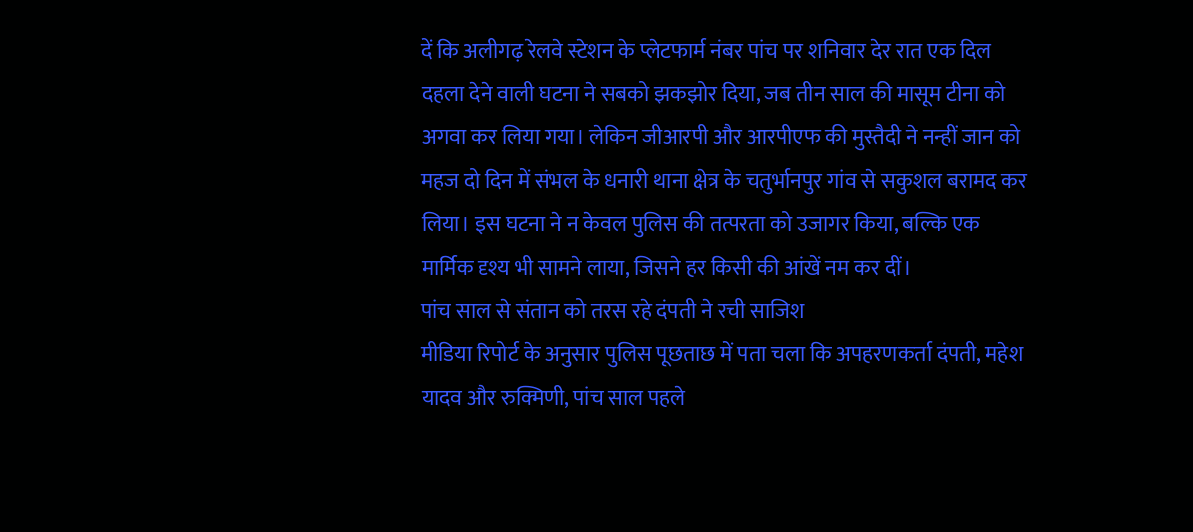दें कि अलीगढ़ रेलवे स्टेशन के प्लेटफार्म नंबर पांच पर शनिवार देर रात एक दिल दहला देने वाली घटना ने सबको झकझोर दिया, जब तीन साल की मासूम टीना को अगवा कर लिया गया। लेकिन जीआरपी और आरपीएफ की मुस्तैदी ने नन्हीं जान को महज दो दिन में संभल के धनारी थाना क्षेत्र के चतुर्भानपुर गांव से सकुशल बरामद कर लिया। इस घटना ने न केवल पुलिस की तत्परता को उजागर किया, बल्कि एक मार्मिक दृश्य भी सामने लाया, जिसने हर किसी की आंखें नम कर दीं।
पांच साल से संतान को तरस रहे दंपती ने रची साजिश
मीडिया रिपोर्ट के अनुसार पुलिस पूछताछ में पता चला कि अपहरणकर्ता दंपती, महेश यादव और रुक्मिणी, पांच साल पहले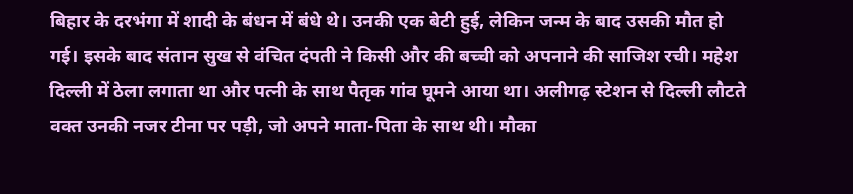बिहार के दरभंगा में शादी के बंधन में बंधे थे। उनकी एक बेटी हुई, लेकिन जन्म के बाद उसकी मौत हो गई। इसके बाद संतान सुख से वंचित दंपती ने किसी और की बच्ची को अपनाने की साजिश रची। महेश दिल्ली में ठेला लगाता था और पत्नी के साथ पैतृक गांव घूमने आया था। अलीगढ़ स्टेशन से दिल्ली लौटते वक्त उनकी नजर टीना पर पड़ी, जो अपने माता-पिता के साथ थी। मौका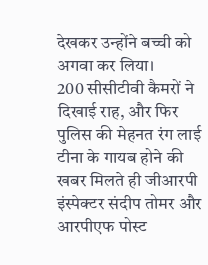देखकर उन्होंने बच्ची को अगवा कर लिया।
200 सीसीटीवी कैमरों ने दिखाई राह, और फिर पुलिस की मेहनत रंग लाई
टीना के गायब होने की खबर मिलते ही जीआरपी इंस्पेक्टर संदीप तोमर और आरपीएफ पोस्ट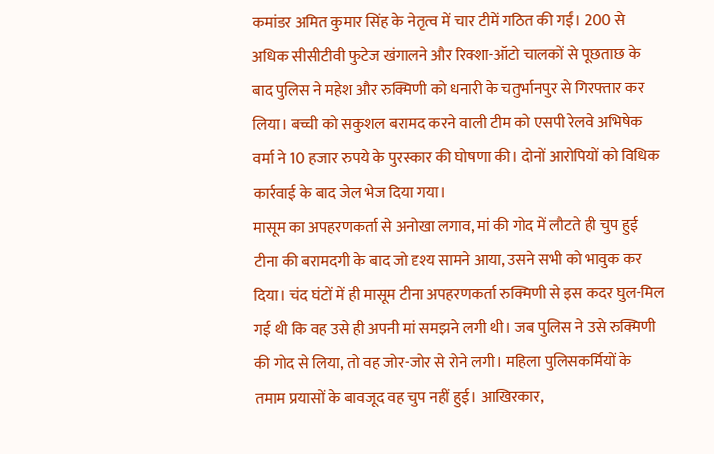कमांडर अमित कुमार सिंह के नेतृत्व में चार टीमें गठित की गईं। 200 से अधिक सीसीटीवी फुटेज खंगालने और रिक्शा-ऑटो चालकों से पूछताछ के बाद पुलिस ने महेश और रुक्मिणी को धनारी के चतुर्भानपुर से गिरफ्तार कर लिया। बच्ची को सकुशल बरामद करने वाली टीम को एसपी रेलवे अभिषेक वर्मा ने 10 हजार रुपये के पुरस्कार की घोषणा की। दोनों आरोपियों को विधिक कार्रवाई के बाद जेल भेज दिया गया।
मासूम का अपहरणकर्ता से अनोखा लगाव, मां की गोद में लौटते ही चुप हुई
टीना की बरामदगी के बाद जो दृश्य सामने आया, उसने सभी को भावुक कर दिया। चंद घंटों में ही मासूम टीना अपहरणकर्ता रुक्मिणी से इस कदर घुल-मिल गई थी कि वह उसे ही अपनी मां समझने लगी थी। जब पुलिस ने उसे रुक्मिणी की गोद से लिया, तो वह जोर-जोर से रोने लगी। महिला पुलिसकर्मियों के तमाम प्रयासों के बावजूद वह चुप नहीं हुई। आखिरकार,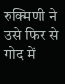रुक्मिणी ने उसे फिर से गोद में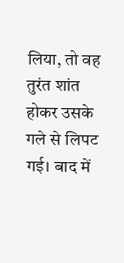लिया, तो वह तुरंत शांत होकर उसके गले से लिपट गई। बाद में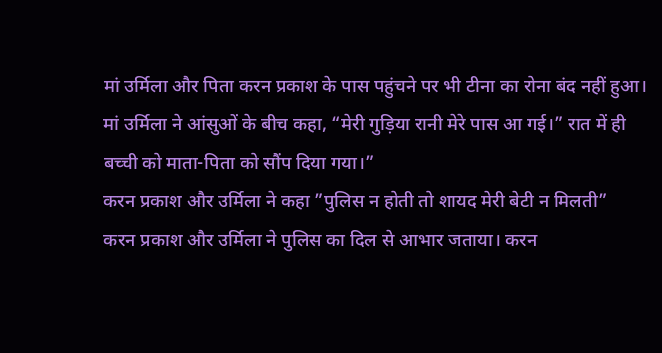मां उर्मिला और पिता करन प्रकाश के पास पहुंचने पर भी टीना का रोना बंद नहीं हुआ। मां उर्मिला ने आंसुओं के बीच कहा, “मेरी गुड़िया रानी मेरे पास आ गई।” रात में ही बच्ची को माता-पिता को सौंप दिया गया।”
करन प्रकाश और उर्मिला ने कहा ”पुलिस न होती तो शायद मेरी बेटी न मिलती”
करन प्रकाश और उर्मिला ने पुलिस का दिल से आभार जताया। करन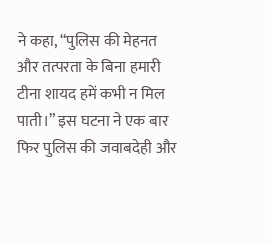ने कहा, “पुलिस की मेहनत और तत्परता के बिना हमारी टीना शायद हमें कभी न मिल पाती।” इस घटना ने एक बार फिर पुलिस की जवाबदेही और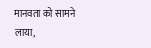मानवता को सामने लाया,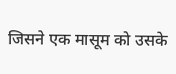जिसने एक मासूम को उसके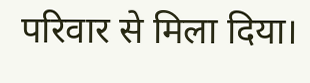परिवार से मिला दिया।